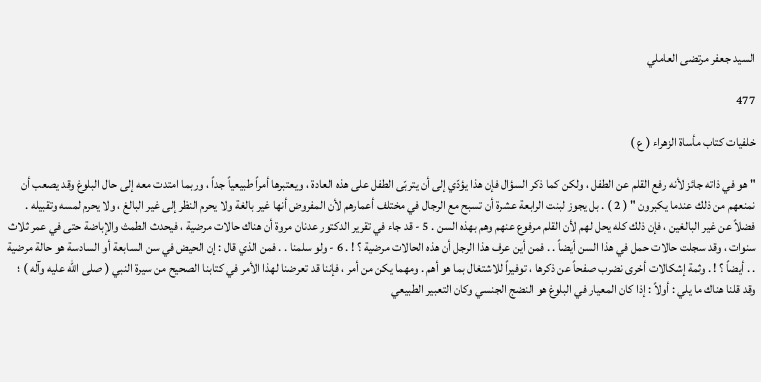السيد جعفر مرتضى العاملي

477

خلفيات كتاب مأساة الزهراء ( ع )

" هو في ذاته جائز لأنه رفع القلم عن الطفل ، ولكن كما ذكر السؤال فإن هذا يؤدّي إلى أن يتربّى الطفل على هذه العادة ، ويعتبرها أمراً طبيعياً جداً ، وربما امتدت معه إلى حال البلوغ وقد يصعب أن نمنعهم من ذلك عندما يكبرون " ( 2 ) . بل يجوز لبنت الرابعة عشرة أن تسبح مع الرجال في مختلف أعمارهم لأن المفروض أنها غير بالغة ولا يحرم النظر إلى غير البالغ ، ولا يحرم لمسه وتقبيله . فضلاً عن غير البالغين ، فإن ذلك كله يحل لهم لأن القلم مرفوع عنهم وهم بهذه السن . 5 - قد جاء في تقرير الدكتور عدنان مروة أن هناك حالات مرضية ، فيحدث الطمث والإباضة حتى في عمر ثلاث سنوات ، وقد سجلت حالات حمل في هذا السن أيضاً . . فمن أين عرف هذا الرجل أن هذه الحالات مرضية ؟ ! . 6 - ولو سلمنا . . فمن الذي قال : إن الحيض في سن السابعة أو السادسة هو حالة مرضية . . أيضاً ؟ ! . وثمة إشكالات أخرى نضرب صفحاً عن ذكرها ، توفيراً للاشتغال بما هو أهم . ومهما يكن من أمر ، فإننا قد تعرضنا لهذا الأمر في كتابنا الصحيح من سيرة النبي ( صلى الله عليه وآله ) ؛ وقد قلنا هناك ما يلي : أولاً : إذا كان المعيار في البلوغ هو النضج الجنسي وكان التعبير الطبيعي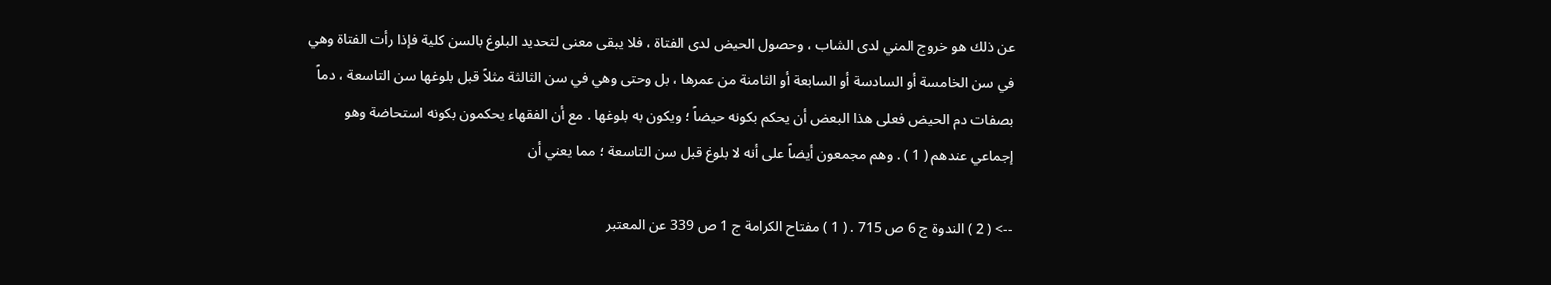عن ذلك هو خروج المني لدى الشاب ، وحصول الحيض لدى الفتاة ، فلا يبقى معنى لتحديد البلوغ بالسن كلية فإذا رأت الفتاة وهي في سن الخامسة أو السادسة أو السابعة أو الثامنة من عمرها ، بل وحتى وهي في سن الثالثة مثلاً قبل بلوغها سن التاسعة ، دماً بصفات دم الحيض فعلى هذا البعض أن يحكم بكونه حيضاً ؛ ويكون به بلوغها . مع أن الفقهاء يحكمون بكونه استحاضة وهو إجماعي عندهم ( 1 ) . وهم مجمعون أيضاً على أنه لا بلوغ قبل سن التاسعة ؛ مما يعني أن

--> ( 2 ) الندوة ج 6 ص 715 . ( 1 ) مفتاح الكرامة ج 1 ص 339 عن المعتبر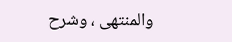والمنتهى ، وشرح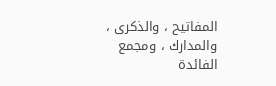المفاتيح ، والذكرى ، والمدارك ، ومجمع الفائدة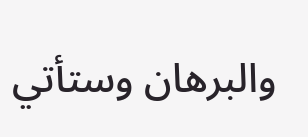والبرهان وستأتي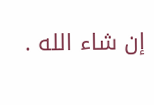إن شاء الله .